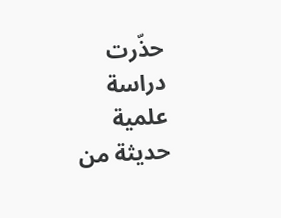حذّرت دراسة علمية حديثة من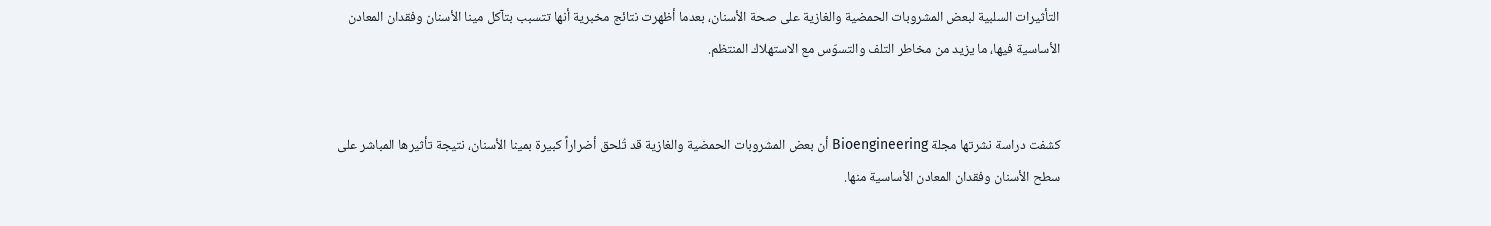التأثيرات السلبية لبعض المشروبات الحمضية والغازية على صحة الأسنان، بعدما أظهرت نتائج مخبرية أنها تتسبب بتآكل مينا الأسنان وفقدان المعادن الأساسية فيها، ما يزيد من مخاطر التلف والتسوّس مع الاستهلاك المنتظم.


كشفت دراسة نشرتها مجلة Bioengineering أن بعض المشروبات الحمضية والغازية قد تُلحق أضراراً كبيرة بمينا الأسنان، نتيجة تأثيرها المباشر على سطح الأسنان وفقدان المعادن الأساسية منها.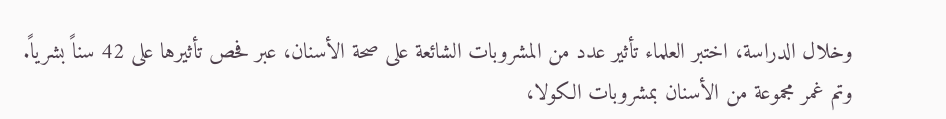وخلال الدراسة، اختبر العلماء تأثير عدد من المشروبات الشائعة على صحة الأسنان، عبر فحص تأثيرها على 42 سناً بشرياً. وتم غمر مجموعة من الأسنان بمشروبات الكولا،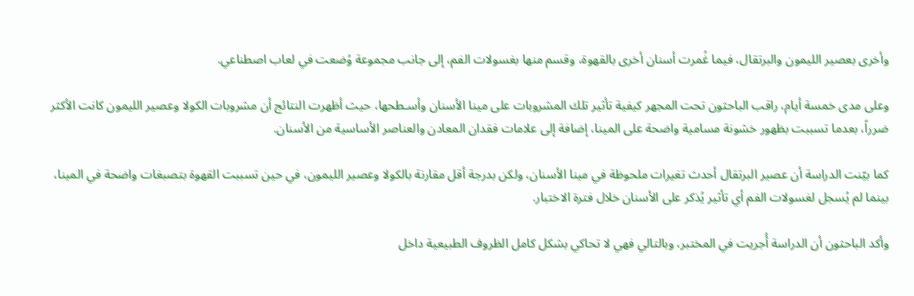وأخرى بعصير الليمون والبرتقال، فيما غُمرت أسنان أخرى بالقهوة، وقسم منها بغسولات الفم، إلى جانب مجموعة وُضعت في لعاب اصطناعي.

وعلى مدى خمسة أيام، راقب الباحثون تحت المجهر كيفية تأثير تلك المشروبات على مينا الأسنان وأسـطحها، حيث أظهرت النتائج أن مشروبات الكولا وعصير الليمون كانت الأكثر ضرراً، بعدما تسببت بظهور خشونة مسامية واضحة على المينا، إضافة إلى علامات فقدان المعادن والعناصر الأساسية من الأسنان.

كما بيّنت الدراسة أن عصير البرتقال أحدث تغيرات ملحوظة في مينا الأسنان، ولكن بدرجة أقل مقارنة بالكولا وعصير الليمون، في حين تسببت القهوة بتصبغات واضحة في المينا، بينما لم يُسجل لغسولات الفم أي تأثير يُذكر على الأسنان خلال فترة الاختبار.

وأكد الباحثون أن الدراسة أُجريت في المختبر، وبالتالي فهي لا تحاكي بشكل كامل الظروف الطبيعية داخل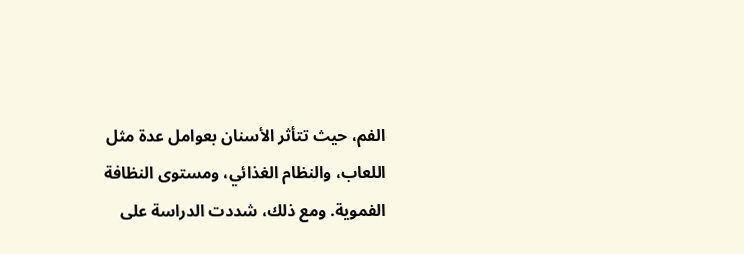الفم، حيث تتأثر الأسنان بعوامل عدة مثل اللعاب، والنظام الغذائي، ومستوى النظافة الفموية. ومع ذلك، شددت الدراسة على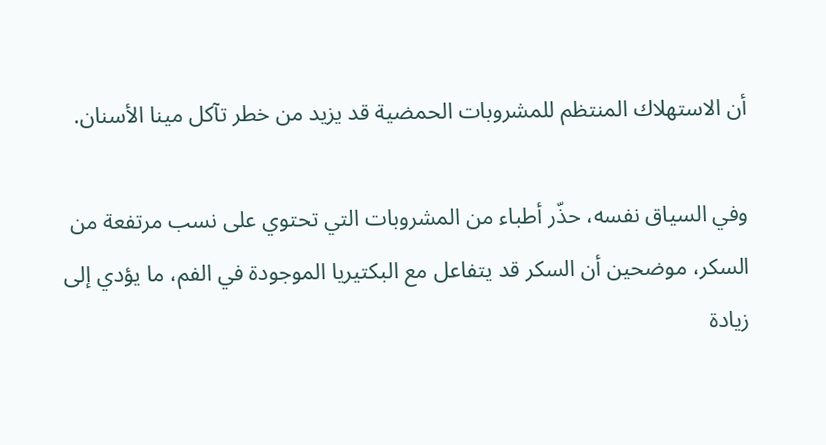أن الاستهلاك المنتظم للمشروبات الحمضية قد يزيد من خطر تآكل مينا الأسنان.

وفي السياق نفسه، حذّر أطباء من المشروبات التي تحتوي على نسب مرتفعة من السكر، موضحين أن السكر قد يتفاعل مع البكتيريا الموجودة في الفم، ما يؤدي إلى زيادة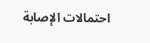احتمالات الإصابة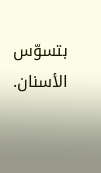بتسوّس الأسنان.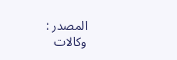المصدر : وكالات